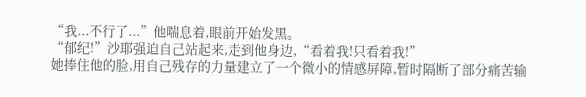“我...不行了...”他喘息着,眼前开始发黑。
“郁纪!”沙耶强迫自己站起来,走到他身边,“看着我!只看着我!”
她捧住他的脸,用自己残存的力量建立了一个微小的情感屏障,暂时隔断了部分痛苦输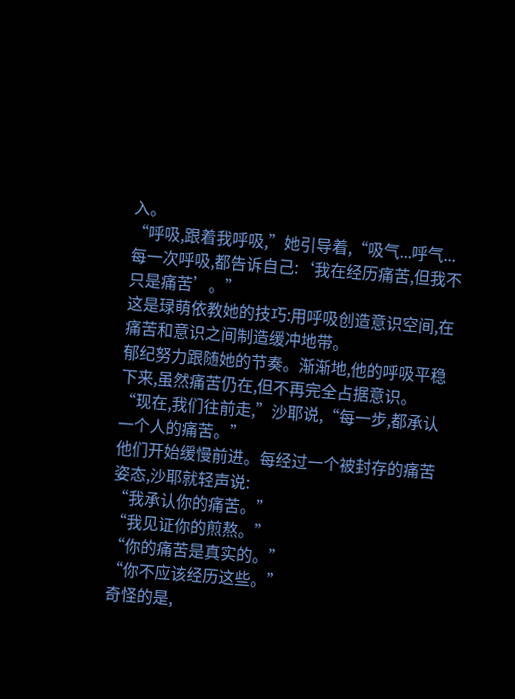入。
“呼吸,跟着我呼吸,”她引导着,“吸气...呼气...每一次呼吸,都告诉自己:‘我在经历痛苦,但我不只是痛苦’。”
这是琭萌依教她的技巧:用呼吸创造意识空间,在痛苦和意识之间制造缓冲地带。
郁纪努力跟随她的节奏。渐渐地,他的呼吸平稳下来,虽然痛苦仍在,但不再完全占据意识。
“现在,我们往前走,”沙耶说,“每一步,都承认一个人的痛苦。”
他们开始缓慢前进。每经过一个被封存的痛苦姿态,沙耶就轻声说:
“我承认你的痛苦。”
“我见证你的煎熬。”
“你的痛苦是真实的。”
“你不应该经历这些。”
奇怪的是,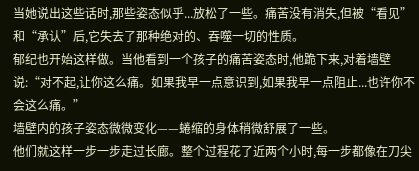当她说出这些话时,那些姿态似乎...放松了一些。痛苦没有消失,但被“看见”和“承认”后,它失去了那种绝对的、吞噬一切的性质。
郁纪也开始这样做。当他看到一个孩子的痛苦姿态时,他跪下来,对着墙壁说:“对不起,让你这么痛。如果我早一点意识到,如果我早一点阻止...也许你不会这么痛。”
墙壁内的孩子姿态微微变化——蜷缩的身体稍微舒展了一些。
他们就这样一步一步走过长廊。整个过程花了近两个小时,每一步都像在刀尖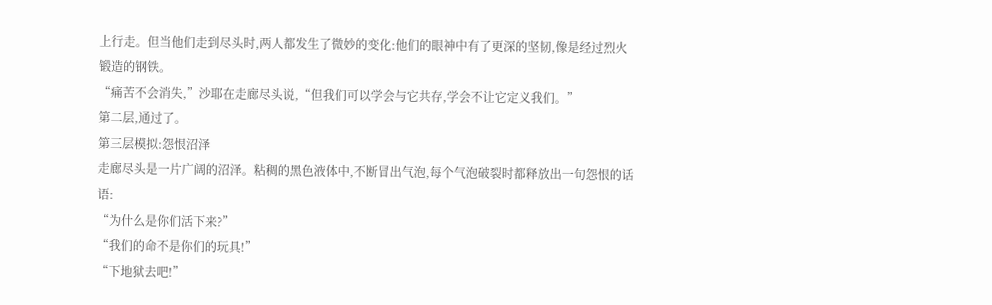上行走。但当他们走到尽头时,两人都发生了微妙的变化:他们的眼神中有了更深的坚韧,像是经过烈火锻造的钢铁。
“痛苦不会消失,”沙耶在走廊尽头说,“但我们可以学会与它共存,学会不让它定义我们。”
第二层,通过了。
第三层模拟:怨恨沼泽
走廊尽头是一片广阔的沼泽。粘稠的黑色液体中,不断冒出气泡,每个气泡破裂时都释放出一句怨恨的话语:
“为什么是你们活下来?”
“我们的命不是你们的玩具!”
“下地狱去吧!”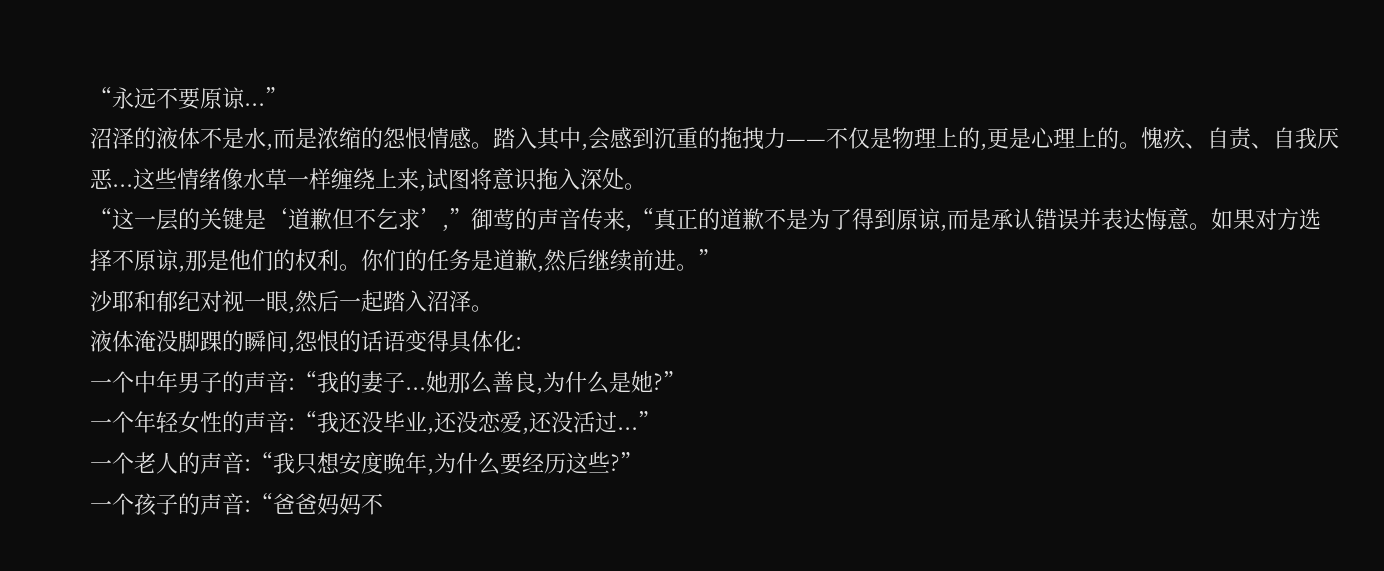“永远不要原谅...”
沼泽的液体不是水,而是浓缩的怨恨情感。踏入其中,会感到沉重的拖拽力——不仅是物理上的,更是心理上的。愧疚、自责、自我厌恶...这些情绪像水草一样缠绕上来,试图将意识拖入深处。
“这一层的关键是‘道歉但不乞求’,”御莺的声音传来,“真正的道歉不是为了得到原谅,而是承认错误并表达悔意。如果对方选择不原谅,那是他们的权利。你们的任务是道歉,然后继续前进。”
沙耶和郁纪对视一眼,然后一起踏入沼泽。
液体淹没脚踝的瞬间,怨恨的话语变得具体化:
一个中年男子的声音:“我的妻子...她那么善良,为什么是她?”
一个年轻女性的声音:“我还没毕业,还没恋爱,还没活过...”
一个老人的声音:“我只想安度晚年,为什么要经历这些?”
一个孩子的声音:“爸爸妈妈不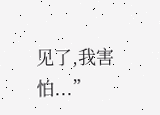见了,我害怕...”